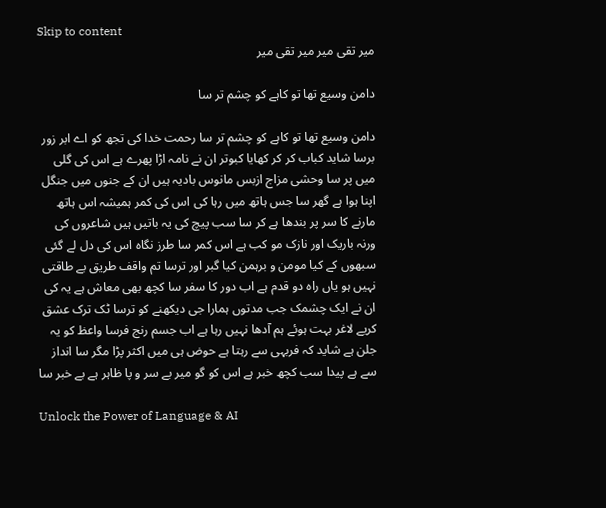Skip to content
میر تقی میر میر تقی میر

دامن وسیع تھا تو کاہے کو چشم تر سا

دامن وسیع تھا تو کاہے کو چشم تر سا رحمت خدا کی تجھ کو اے ابر زور برسا شاید کباب کر کر کھایا کبوتر ان نے نامہ اڑا پھرے ہے اس کی گلی میں پر سا وحشی مزاج ازبس مانوس بادیہ ہیں ان کے جنوں میں جنگل اپنا ہوا ہے گھر سا جس ہاتھ میں رہا کی اس کی کمر ہمیشہ اس ہاتھ مارنے کا سر پر بندھا ہے کر سا سب پیچ کی یہ باتیں ہیں شاعروں کی ورنہ باریک اور نازک مو کب ہے اس کمر سا طرز نگاہ اس کی دل لے گئی سبھوں کے کیا مومن و برہمن کیا گبر اور ترسا تم واقف طریق بے طاقتی نہیں ہو یاں راہ دو قدم ہے اب دور کا سفر سا کچھ بھی معاش ہے یہ کی ان نے ایک چشمک جب مدتوں ہمارا جی دیکھنے کو ترسا ٹک ترک عشق کریے لاغر بہت ہوئے ہم آدھا نہیں رہا ہے اب جسم رنج فرسا واعظ کو یہ جلن ہے شاید کہ فربہی سے رہتا ہے حوض ہی میں اکثر پڑا مگر سا انداز سے ہے پیدا سب کچھ خبر ہے اس کو گو میر بے سر و پا ظاہر ہے بے خبر سا

Unlock the Power of Language & AI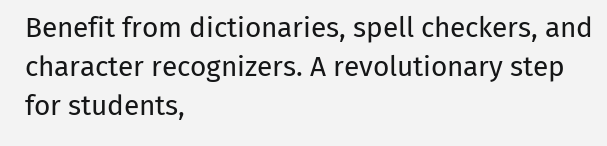Benefit from dictionaries, spell checkers, and character recognizers. A revolutionary step for students,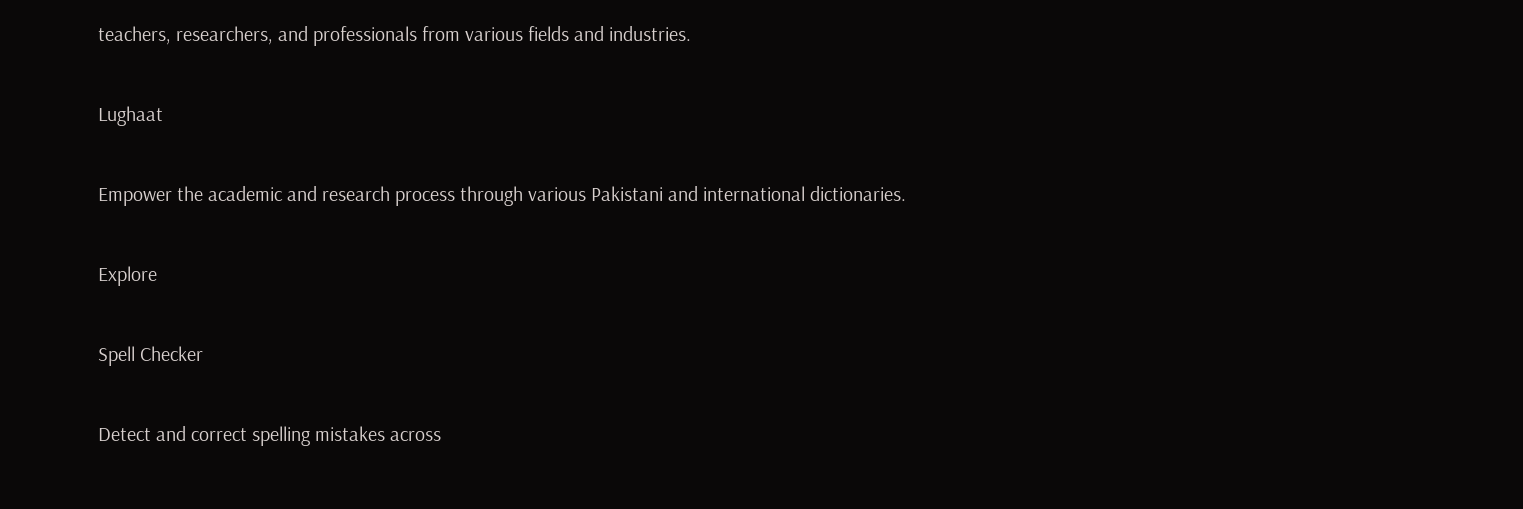teachers, researchers, and professionals from various fields and industries.

Lughaat

Empower the academic and research process through various Pakistani and international dictionaries.

Explore

Spell Checker

Detect and correct spelling mistakes across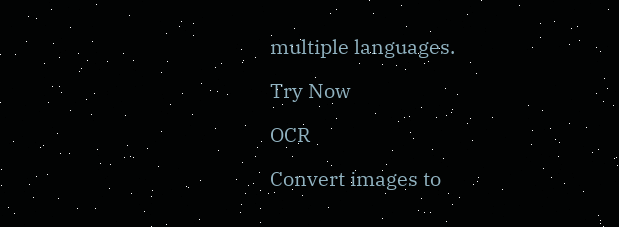multiple languages.

Try Now

OCR

Convert images to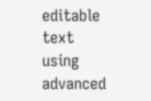editable text using advanced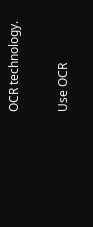OCR technology.

Use OCR